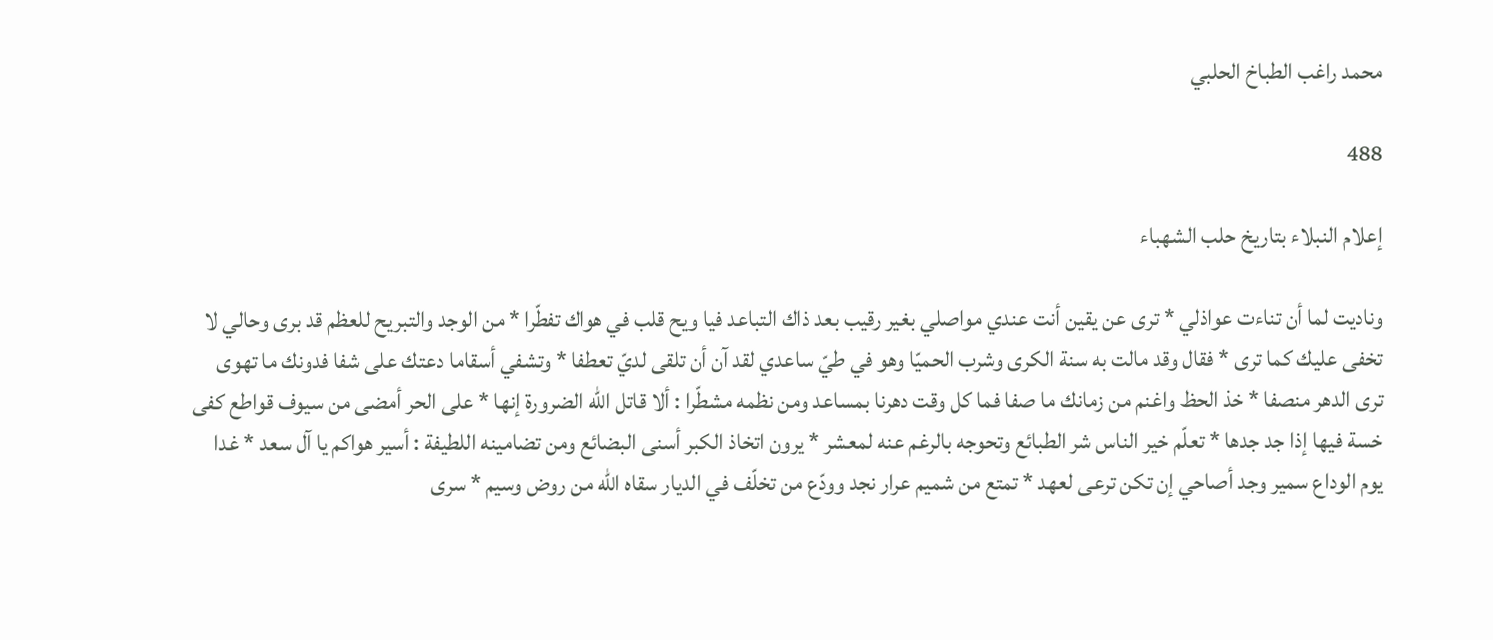محمد راغب الطباخ الحلبي

488

إعلام النبلاء بتاريخ حلب الشهباء

وناديت لما أن تناءت عواذلي * ترى عن يقين أنت عندي مواصلي بغير رقيب بعد ذاك التباعد فيا ويح قلب في هواك تفطّرا * من الوجد والتبريح للعظم قد برى وحالي لا تخفى عليك كما ترى * فقال وقد مالت به سنة الكرى وشرب الحميّا وهو في طيّ ساعدي لقد آن أن تلقى لديّ تعطفا * وتشفي أسقاما دعتك على شفا فدونك ما تهوى ترى الدهر منصفا * خذ الحظ واغنم من زمانك ما صفا فما كل وقت دهرنا بمساعد ومن نظمه مشطّرا : ألا قاتل اللّه الضرورة إنها * على الحر أمضى من سيوف قواطع كفى خسة فيها إذا جد جدها * تعلّم خير الناس شر الطبائع وتحوجه بالرغم عنه لمعشر * يرون اتخاذ الكبر أسنى البضائع ومن تضامينه اللطيفة : أسير هواكم يا آل سعد * غدا يوم الوداع سمير وجد أصاحي إن تكن ترعى لعهد * تمتع من شميم عرار نجد وودّع من تخلّف في الديار سقاه اللّه من روض وسيم * سرى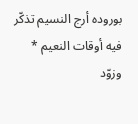بوروده أرج النسيم تذكّر فيه أوقات النعيم * وزوّد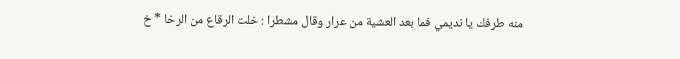منه طرفك يا نديمي فما بعد العشية من عرار وقال مشطرا : خلت الرقاع من الرخا * خ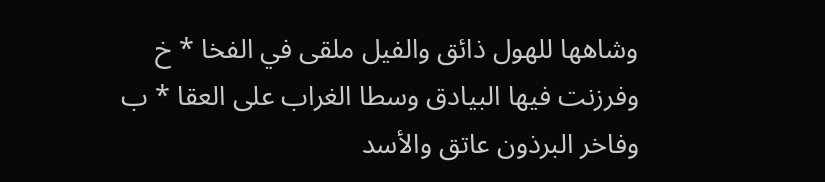وشاهها للهول ذائق والفيل ملقى في الفخا * خ وفرزنت فيها البيادق وسطا الغراب على العقا * ب وفاخر البرذون عاتق والأسد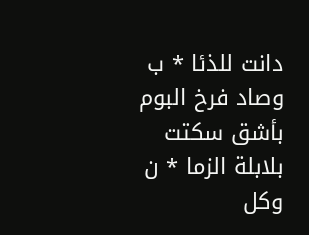دانت للذئا * ب وصاد فرخ البوم بأشق سكتت بلابلة الزما * ن وكل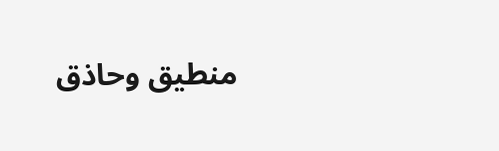منطيق وحاذق